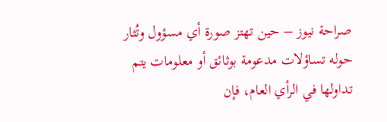صراحة نيوز – حين تهتز صورة أي مسؤول وتُثار حوله تساؤلات مدعومة بوثائق أو معلومات يتم تداولها في الرأي العام، فإن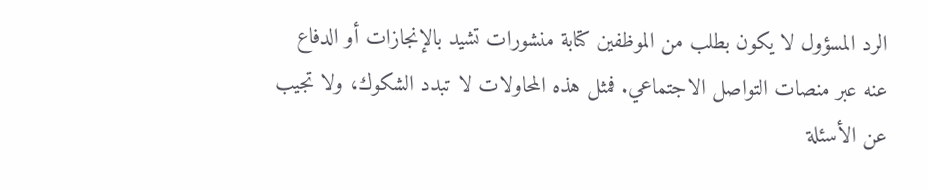الرد المسؤول لا يكون بطلب من الموظفين كتابة منشورات تشيد بالإنجازات أو الدفاع عنه عبر منصات التواصل الاجتماعي. فمثل هذه المحاولات لا تبدد الشكوك، ولا تجيب عن الأسئلة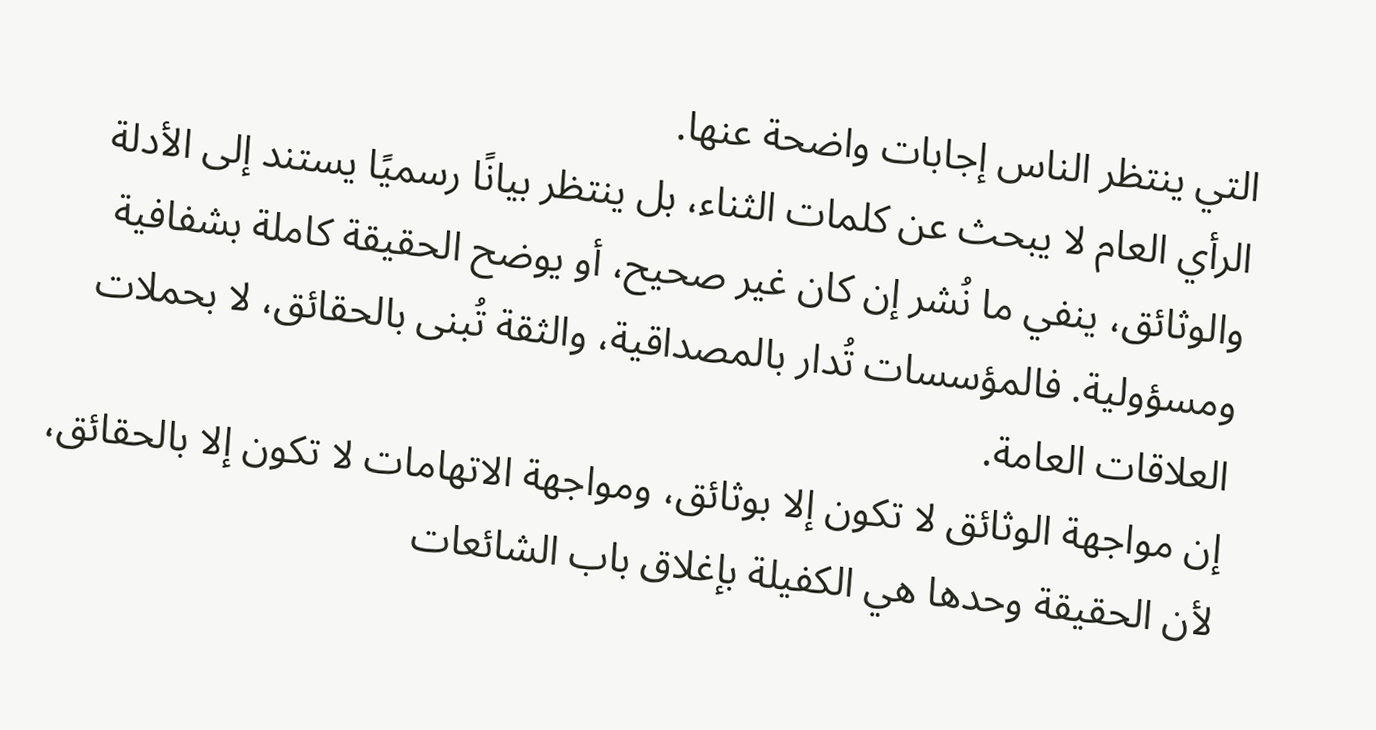التي ينتظر الناس إجابات واضحة عنها.
الرأي العام لا يبحث عن كلمات الثناء، بل ينتظر بيانًا رسميًا يستند إلى الأدلة والوثائق، ينفي ما نُشر إن كان غير صحيح، أو يوضح الحقيقة كاملة بشفافية ومسؤولية. فالمؤسسات تُدار بالمصداقية، والثقة تُبنى بالحقائق، لا بحملات العلاقات العامة.
إن مواجهة الوثائق لا تكون إلا بوثائق، ومواجهة الاتهامات لا تكون إلا بالحقائق، لأن الحقيقة وحدها هي الكفيلة بإغلاق باب الشائعات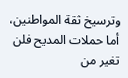وترسيخ ثقة المواطنين، أما حملات المديح فلن تغير من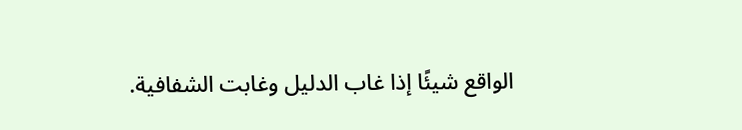الواقع شيئًا إذا غاب الدليل وغابت الشفافية.